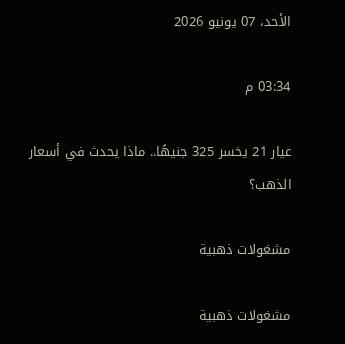الأحد، 07 يونيو 2026

03:34 م

عيار 21 يخسر 325 جنيهًا.. ماذا يحدث في أسعار الذهب؟

مشغولات ذهبية

مشغولات ذهبية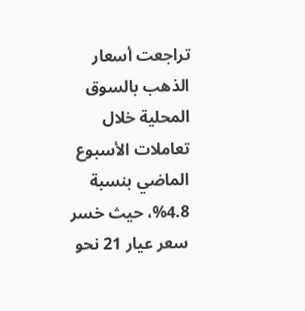تراجعت أسعار الذهب بالسوق المحلية خلال تعاملات الأسبوع الماضي بنسبة 4.8%، حيث خسر سعر عيار 21 نحو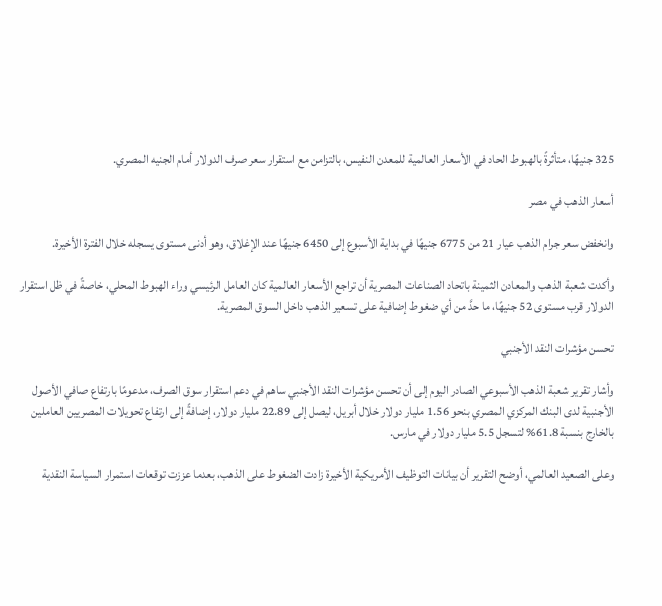325 جنيهًا، متأثرةً بالهبوط الحاد في الأسعار العالمية للمعدن النفيس، بالتزامن مع استقرار سعر صرف الدولار أمام الجنيه المصري.

أسعار الذهب في مصر

وانخفض سعر جرام الذهب عيار 21 من 6775 جنيهًا في بداية الأسبوع إلى 6450 جنيهًا عند الإغلاق، وهو أدنى مستوى يسجله خلال الفترة الأخيرة.

وأكدت شعبة الذهب والمعادن الثمينة باتحاد الصناعات المصرية أن تراجع الأسعار العالمية كان العامل الرئيسي وراء الهبوط المحلي، خاصةً في ظل استقرار الدولار قرب مستوى 52 جنيهًا، ما حدَّ من أي ضغوط إضافية على تسعير الذهب داخل السوق المصرية.

تحسن مؤشرات النقد الأجنبي

وأشار تقرير شعبة الذهب الأسبوعي الصادر اليوم إلى أن تحسن مؤشرات النقد الأجنبي ساهم في دعم استقرار سوق الصرف، مدعومًا بارتفاع صافي الأصول الأجنبية لدى البنك المركزي المصري بنحو 1.56 مليار دولار خلال أبريل، ليصل إلى 22.89 مليار دولار، إضافةً إلى ارتفاع تحويلات المصريين العاملين بالخارج بنسبة 61.8% لتسجل 5.5 مليار دولار في مارس.

وعلى الصعيد العالمي، أوضح التقرير أن بيانات التوظيف الأمريكية الأخيرة زادت الضغوط على الذهب، بعدما عززت توقعات استمرار السياسة النقدية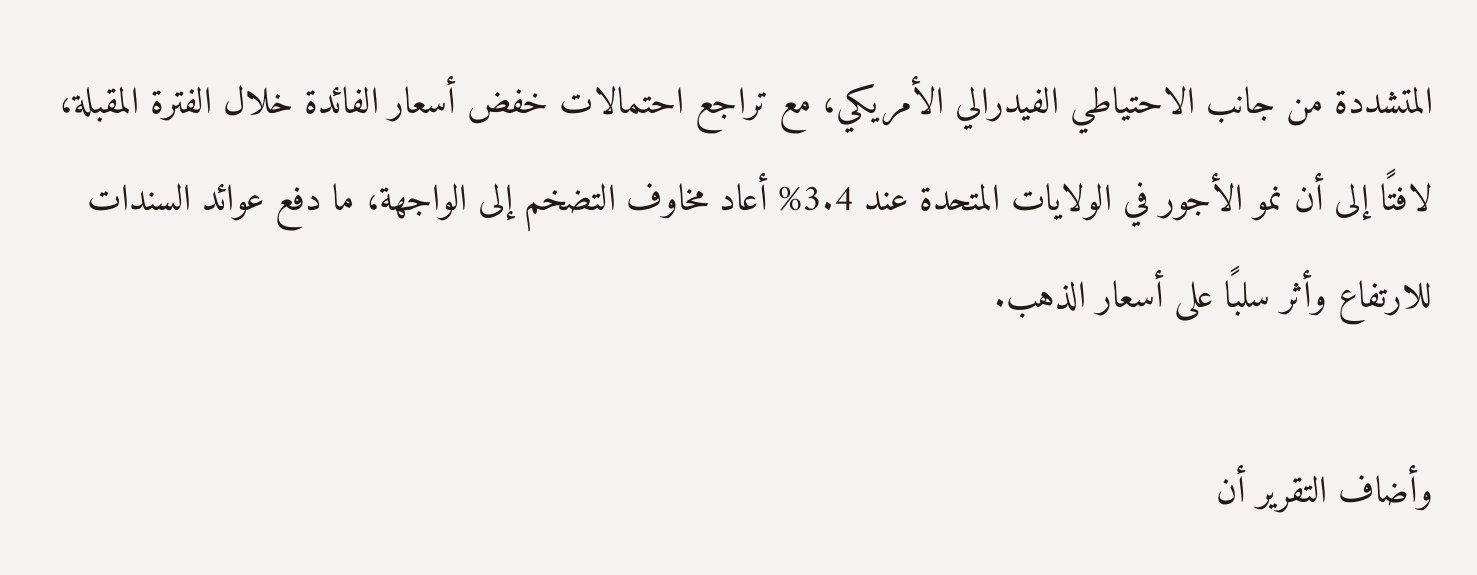المتشددة من جانب الاحتياطي الفيدرالي الأمريكي، مع تراجع احتمالات خفض أسعار الفائدة خلال الفترة المقبلة، لافتًا إلى أن نمو الأجور في الولايات المتحدة عند 3.4% أعاد مخاوف التضخم إلى الواجهة، ما دفع عوائد السندات للارتفاع وأثر سلبًا على أسعار الذهب.

وأضاف التقرير أن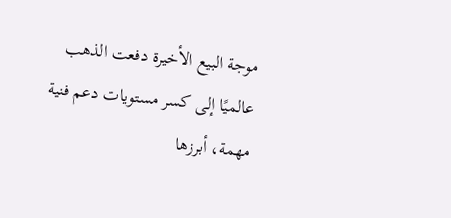موجة البيع الأخيرة دفعت الذهب عالميًا إلى كسر مستويات دعم فنية مهمة، أبرزها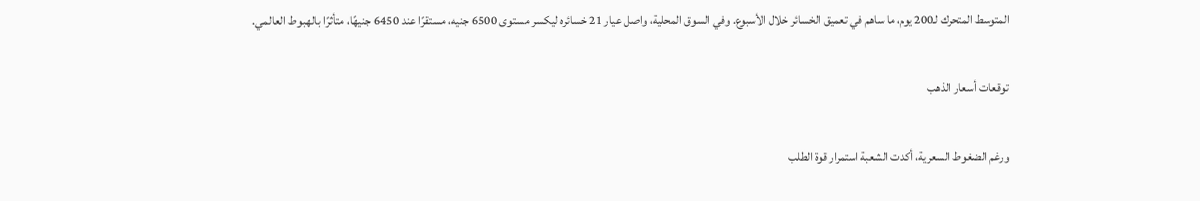المتوسط المتحرك لـ200 يوم، ما ساهم في تعميق الخسائر خلال الأسبوع. وفي السوق المحلية، واصل عيار 21 خسائره ليكسر مستوى 6500 جنيه، مستقرًا عند 6450 جنيهًا، متأثرًا بالهبوط العالمي.

توقعات أسعار الذهب

ورغم الضغوط السعرية، أكدت الشعبة استمرار قوة الطلب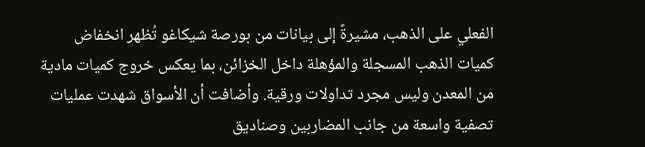الفعلي على الذهب، مشيرةً إلى بيانات من بورصة شيكاغو تُظهر انخفاض كميات الذهب المسجلة والمؤهلة داخل الخزائن، بما يعكس خروج كميات مادية من المعدن وليس مجرد تداولات ورقية. وأضافت أن الأسواق شهدت عمليات تصفية واسعة من جانب المضاربين وصناديق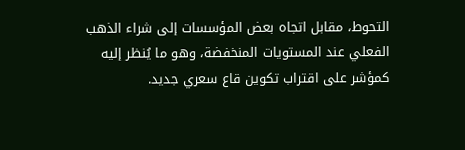التحوط، مقابل اتجاه بعض المؤسسات إلى شراء الذهب الفعلي عند المستويات المنخفضة، وهو ما يُنظر إليه كمؤشر على اقتراب تكوين قاع سعري جديد.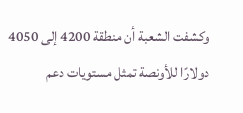وكشفت الشعبة أن منطقة 4200 إلى 4050 دولارًا للأونصة تمثل مستويات دعم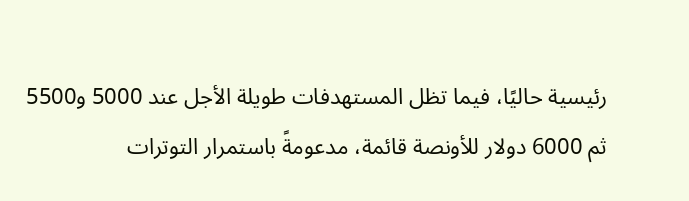رئيسية حاليًا، فيما تظل المستهدفات طويلة الأجل عند 5000 و5500 ثم 6000 دولار للأونصة قائمة، مدعومةً باستمرار التوترات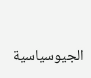الجيوسياسية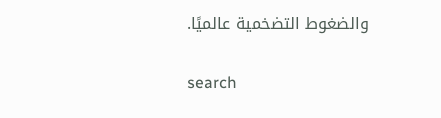والضغوط التضخمية عالميًا.

search